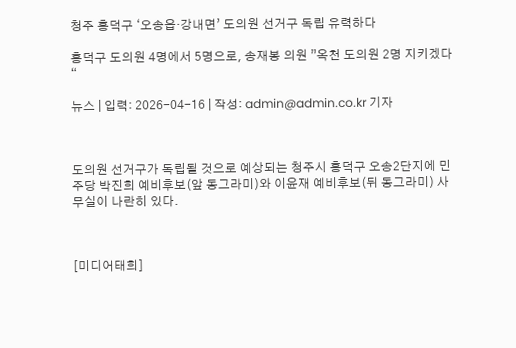청주 흥덕구 ‘오송읍·강내면’ 도의원 선거구 독립 유력하다

흥덕구 도의원 4명에서 5명으로, 송재봉 의원 ”옥천 도의원 2명 지키겠다“

뉴스 | 입력: 2026-04-16 | 작성: admin@admin.co.kr 기자



도의원 선거구가 독립될 것으로 예상되는 청주시 흥덕구 오송2단지에 민주당 박진희 예비후보(앞 동그라미)와 이윤재 예비후보(뒤 동그라미) 사무실이 나란히 있다.



[미디어태희]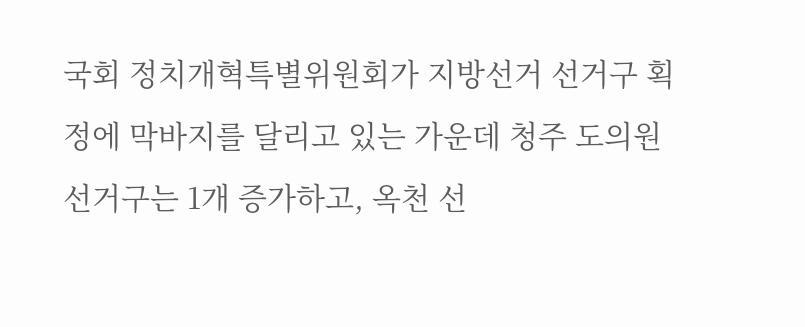국회 정치개혁특별위원회가 지방선거 선거구 획정에 막바지를 달리고 있는 가운데 청주 도의원 선거구는 1개 증가하고, 옥천 선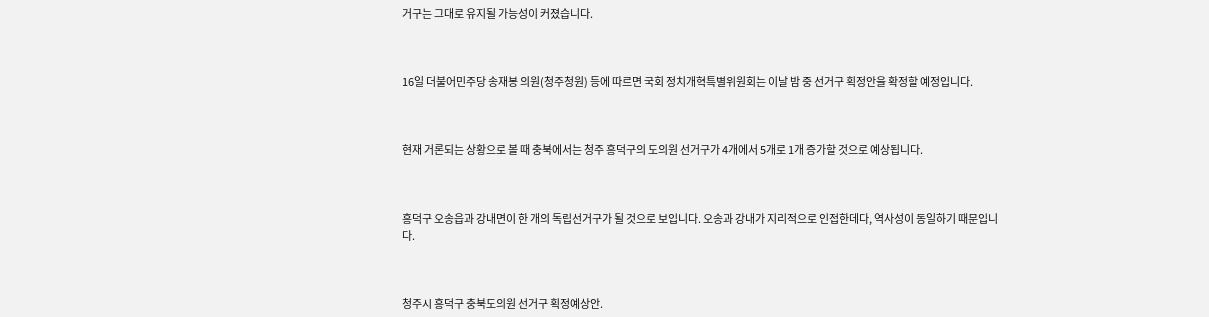거구는 그대로 유지될 가능성이 커졌습니다.



16일 더불어민주당 송재봉 의원(청주청원) 등에 따르면 국회 정치개혁특별위원회는 이날 밤 중 선거구 획정안을 확정할 예정입니다.



현재 거론되는 상황으로 볼 때 충북에서는 청주 흥덕구의 도의원 선거구가 4개에서 5개로 1개 증가할 것으로 예상됩니다.



흥덕구 오송읍과 강내면이 한 개의 독립선거구가 될 것으로 보입니다. 오송과 강내가 지리적으로 인접한데다, 역사성이 동일하기 때문입니다.



청주시 흥덕구 충북도의원 선거구 획정예상안.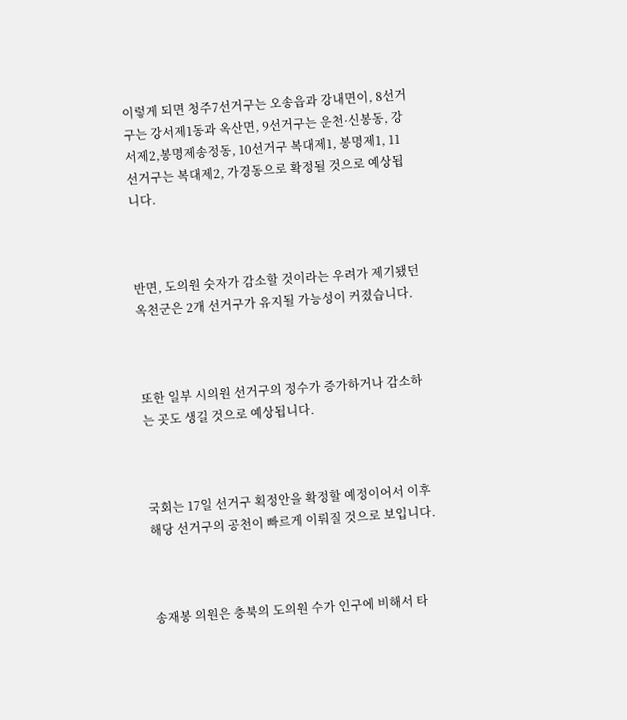이렇게 되면 청주7선거구는 오송읍과 강내면이, 8선거구는 강서제1동과 옥산면, 9선거구는 운천·신봉동, 강서제2,봉명제송정동, 10선거구 복대제1, 봉명제1, 11선거구는 복대제2, 가경동으로 확정될 것으로 예상됩니다.



반면, 도의원 숫자가 감소할 것이라는 우려가 제기됐던 옥천군은 2개 선거구가 유지될 가능성이 커졌습니다.



또한 일부 시의원 선거구의 정수가 증가하거나 감소하는 곳도 생길 것으로 예상됩니다.



국회는 17일 선거구 획정안을 확정할 예정이어서 이후 해당 선거구의 공천이 빠르게 이뤄질 것으로 보입니다.



송재봉 의원은 충북의 도의원 수가 인구에 비해서 타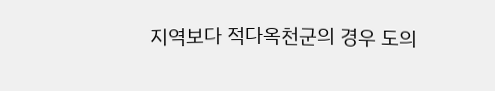지역보다 적다옥천군의 경우 도의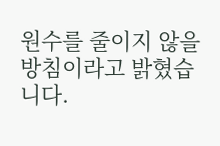원수를 줄이지 않을 방침이라고 밝혔습니다.